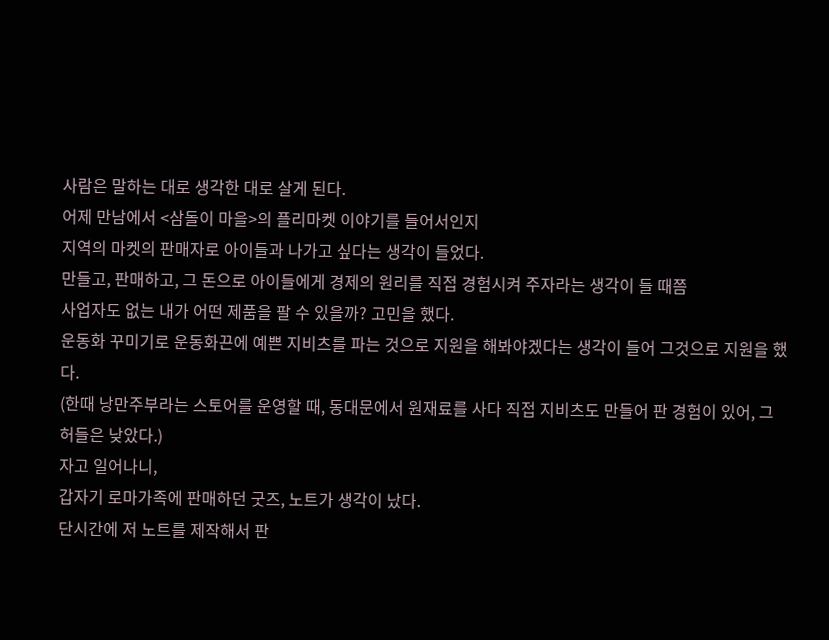사람은 말하는 대로 생각한 대로 살게 된다.
어제 만남에서 <삼돌이 마을>의 플리마켓 이야기를 들어서인지
지역의 마켓의 판매자로 아이들과 나가고 싶다는 생각이 들었다.
만들고, 판매하고, 그 돈으로 아이들에게 경제의 원리를 직접 경험시켜 주자라는 생각이 들 때쯤
사업자도 없는 내가 어떤 제품을 팔 수 있을까? 고민을 했다.
운동화 꾸미기로 운동화끈에 예쁜 지비츠를 파는 것으로 지원을 해봐야겠다는 생각이 들어 그것으로 지원을 했다.
(한때 낭만주부라는 스토어를 운영할 때, 동대문에서 원재료를 사다 직접 지비츠도 만들어 판 경험이 있어, 그 허들은 낮았다.)
자고 일어나니,
갑자기 로마가족에 판매하던 굿즈, 노트가 생각이 났다.
단시간에 저 노트를 제작해서 판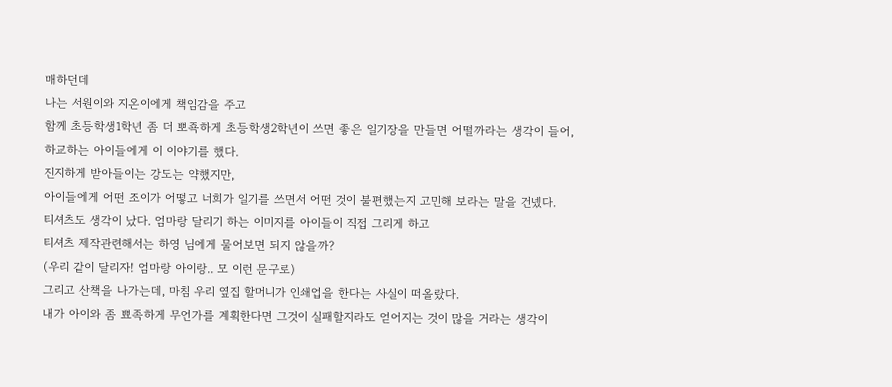매하던데
나는 서원이와 지온이에게 책임감을 주고
함께 초등학생1학년 좀 더 뽀죡하게 초등학생2학년이 쓰면 좋은 일기장을 만들면 어떨까라는 생각이 들어,
하교하는 아이들에게 이 이야기를 했다.
진지하게 받아들이는 강도는 약했지만,
아이들에게 어떤 조이가 어떻고 너희가 일기를 쓰면서 어떤 것이 불편했는지 고민해 보라는 말을 건넸다.
티셔츠도 생각이 났다. 엄마랑 달리기 하는 이미지를 아이들이 직접 그리게 하고
티셔츠 제작관련해서는 하영 님에게 물어보면 되지 않을까?
(우리 같이 달리자! 엄마랑 아이랑.. 모 이런 문구로)
그리고 산책을 나가는데, 마침 우리 옆집 할머니가 인쇄업을 한다는 사실이 떠올랐다.
내가 아이와 좀 뾰족하게 무언가를 계획한다면 그것이 실패할지라도 얻어지는 것이 많을 거라는 생각이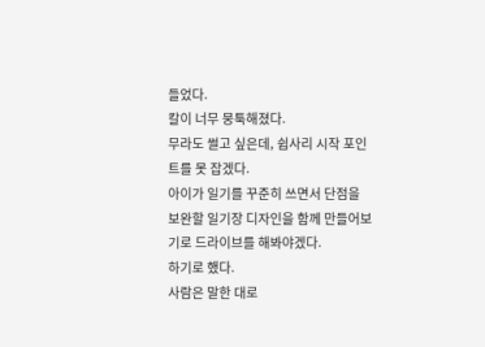들었다.
칼이 너무 뭉툭해졌다.
무라도 썰고 싶은데, 쉽사리 시작 포인트를 못 잡겠다.
아이가 일기를 꾸준히 쓰면서 단점을 보완할 일기장 디자인을 함께 만들어보기로 드라이브를 해봐야겠다.
하기로 했다.
사람은 말한 대로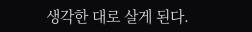생각한 대로 살게 된다.